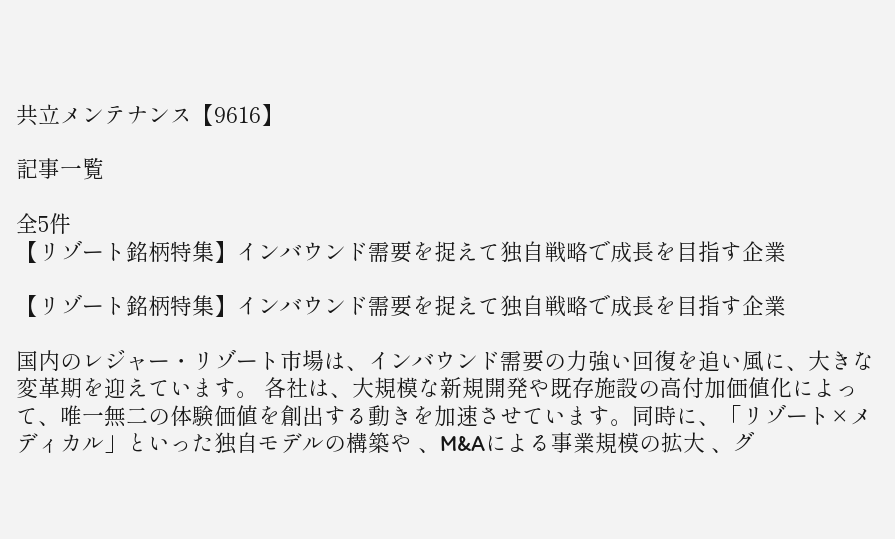共立メンテナンス【9616】

記事一覧

全5件
【リゾート銘柄特集】インバウンド需要を捉えて独自戦略で成長を目指す企業

【リゾート銘柄特集】インバウンド需要を捉えて独自戦略で成長を目指す企業

国内のレジャー・リゾート市場は、インバウンド需要の力強い回復を追い風に、大きな変革期を迎えています。 各社は、大規模な新規開発や既存施設の高付加価値化によって、唯一無二の体験価値を創出する動きを加速させています。同時に、「リゾート×メディカル」といった独自モデルの構築や 、M&Aによる事業規模の拡大 、グ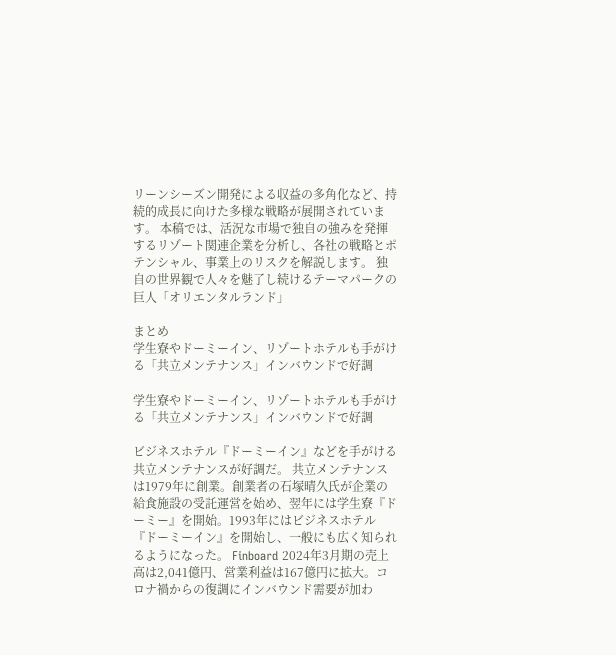リーンシーズン開発による収益の多角化など、持続的成長に向けた多様な戦略が展開されています。 本稿では、活況な市場で独自の強みを発揮するリゾート関連企業を分析し、各社の戦略とポテンシャル、事業上のリスクを解説します。 独自の世界観で人々を魅了し続けるテーマパークの巨人「オリエンタルランド」

まとめ
学生寮やドーミーイン、リゾートホテルも手がける「共立メンテナンス」インバウンドで好調

学生寮やドーミーイン、リゾートホテルも手がける「共立メンテナンス」インバウンドで好調

ビジネスホテル『ドーミーイン』などを手がける共立メンテナンスが好調だ。 共立メンテナンスは1979年に創業。創業者の石塚晴久氏が企業の給食施設の受託運営を始め、翌年には学生寮『ドーミー』を開始。1993年にはビジネスホテル『ドーミーイン』を開始し、一般にも広く知られるようになった。 Finboard 2024年3月期の売上高は2,041億円、営業利益は167億円に拡大。コロナ禍からの復調にインバウンド需要が加わ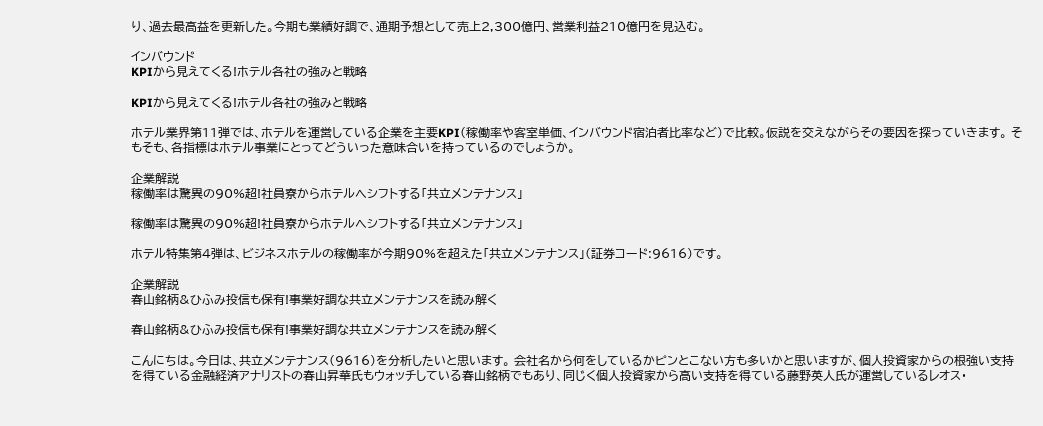り、過去最高益を更新した。今期も業績好調で、通期予想として売上2,300億円、営業利益210億円を見込む。

インバウンド
KPIから見えてくる!ホテル各社の強みと戦略

KPIから見えてくる!ホテル各社の強みと戦略

ホテル業界第11弾では、ホテルを運営している企業を主要KPI(稼働率や客室単価、インバウンド宿泊者比率など)で比較。仮説を交えながらその要因を探っていきます。 そもそも、各指標はホテル事業にとってどういった意味合いを持っているのでしょうか。

企業解説
稼働率は驚異の90%超!社員寮からホテルへシフトする「共立メンテナンス」

稼働率は驚異の90%超!社員寮からホテルへシフトする「共立メンテナンス」

ホテル特集第4弾は、ビジネスホテルの稼働率が今期90%を超えた「共立メンテナンス」(証券コード:9616)です。

企業解説
春山銘柄&ひふみ投信も保有!事業好調な共立メンテナンスを読み解く

春山銘柄&ひふみ投信も保有!事業好調な共立メンテナンスを読み解く

こんにちは。今日は、共立メンテナンス(9616)を分析したいと思います。 会社名から何をしているかピンとこない方も多いかと思いますが、個人投資家からの根強い支持を得ている金融経済アナリストの春山昇華氏もウォッチしている春山銘柄でもあり、同じく個人投資家から高い支持を得ている藤野英人氏が運営しているレオス・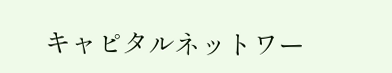キャピタルネットワー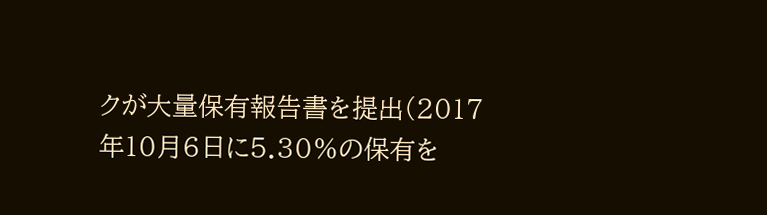クが大量保有報告書を提出(2017年10月6日に5.30%の保有を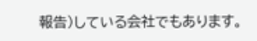報告)している会社でもあります。